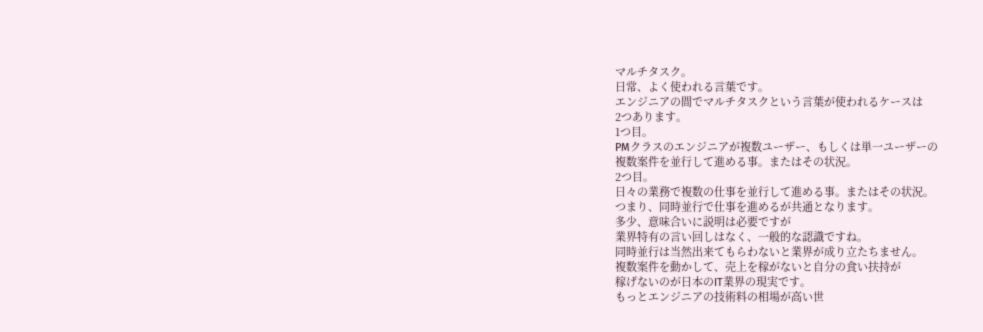マルチタスク。
日常、よく使われる言葉です。
エンジニアの間でマルチタスクという言葉が使われるケースは
2つあります。
1つ目。
PMクラスのエンジニアが複数ユーザー、もしくは単一ユーザーの
複数案件を並行して進める事。またはその状況。
2つ目。
日々の業務で複数の仕事を並行して進める事。またはその状況。
つまり、同時並行で仕事を進めるが共通となります。
多少、意味合いに説明は必要ですが
業界特有の言い回しはなく、一般的な認識ですね。
同時並行は当然出来てもらわないと業界が成り立たちません。
複数案件を動かして、売上を稼がないと自分の食い扶持が
稼げないのが日本のIT業界の現実です。
もっとエンジニアの技術料の相場が高い世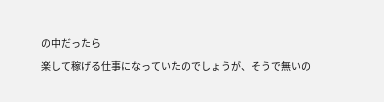の中だったら
楽して稼げる仕事になっていたのでしょうが、そうで無いの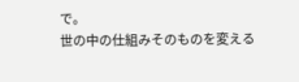で。
世の中の仕組みそのものを変える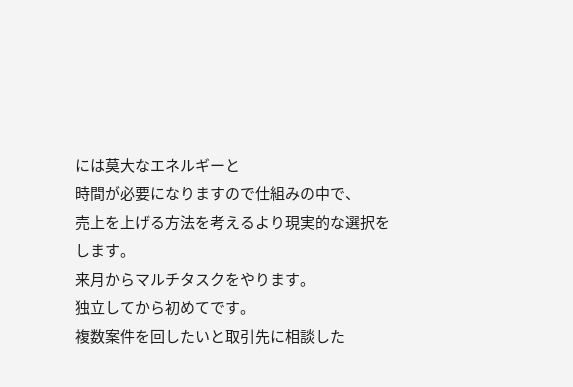には莫大なエネルギーと
時間が必要になりますので仕組みの中で、
売上を上げる方法を考えるより現実的な選択をします。
来月からマルチタスクをやります。
独立してから初めてです。
複数案件を回したいと取引先に相談した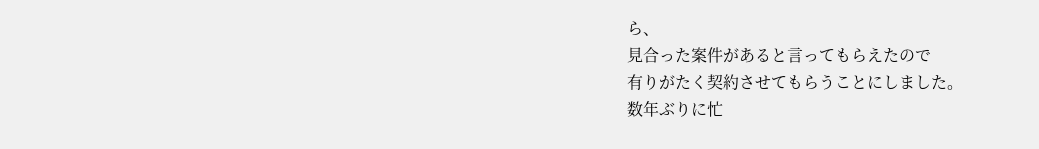ら、
見合った案件があると言ってもらえたので
有りがたく契約させてもらうことにしました。
数年ぶりに忙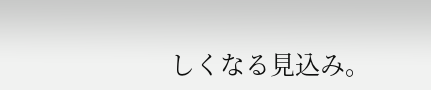しくなる見込み。